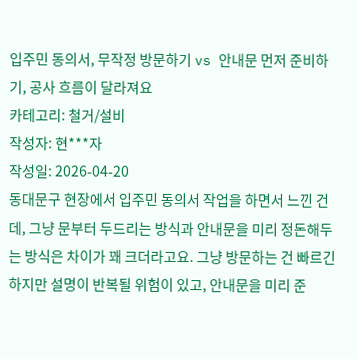입주민 동의서, 무작정 방문하기 vs 안내문 먼저 준비하기, 공사 흐름이 달라져요
카테고리: 철거/설비
작성자: 현***자
작성일: 2026-04-20
동대문구 현장에서 입주민 동의서 작업을 하면서 느낀 건데, 그냥 문부터 두드리는 방식과 안내문을 미리 정돈해두는 방식은 차이가 꽤 크더라고요. 그냥 방문하는 건 빠르긴 하지만 설명이 반복될 위험이 있고, 안내문을 미리 준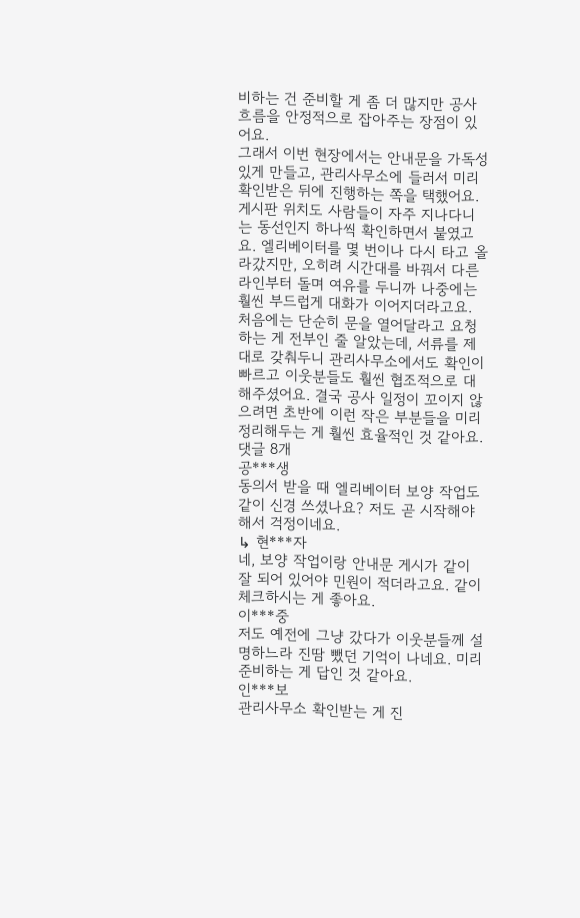비하는 건 준비할 게 좀 더 많지만 공사 흐름을 안정적으로 잡아주는 장점이 있어요.
그래서 이번 현장에서는 안내문을 가독성 있게 만들고, 관리사무소에 들러서 미리 확인받은 뒤에 진행하는 쪽을 택했어요. 게시판 위치도 사람들이 자주 지나다니는 동선인지 하나씩 확인하면서 붙였고요. 엘리베이터를 몇 번이나 다시 타고 올라갔지만, 오히려 시간대를 바꿔서 다른 라인부터 돌며 여유를 두니까 나중에는 훨씬 부드럽게 대화가 이어지더라고요.
처음에는 단순히 문을 열어달라고 요청하는 게 전부인 줄 알았는데, 서류를 제대로 갖춰두니 관리사무소에서도 확인이 빠르고 이웃분들도 훨씬 협조적으로 대해주셨어요. 결국 공사 일정이 꼬이지 않으려면 초반에 이런 작은 부분들을 미리 정리해두는 게 훨씬 효율적인 것 같아요.
댓글 8개
공***생
동의서 받을 때 엘리베이터 보양 작업도 같이 신경 쓰셨나요? 저도 곧 시작해야 해서 걱정이네요.
↳ 현***자
네, 보양 작업이랑 안내문 게시가 같이 잘 되어 있어야 민원이 적더라고요. 같이 체크하시는 게 좋아요.
이***중
저도 예전에 그냥 갔다가 이웃분들께 설명하느라 진땀 뺐던 기억이 나네요. 미리 준비하는 게 답인 것 같아요.
인***보
관리사무소 확인받는 게 진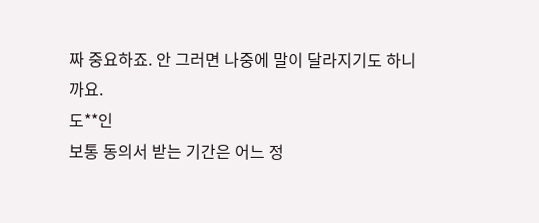짜 중요하죠. 안 그러면 나중에 말이 달라지기도 하니까요.
도**인
보통 동의서 받는 기간은 어느 정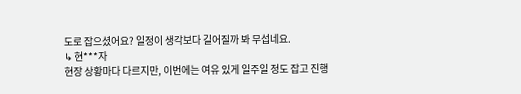도로 잡으셨어요? 일정이 생각보다 길어질까 봐 무섭네요.
↳ 현***자
현장 상황마다 다르지만, 이번에는 여유 있게 일주일 정도 잡고 진행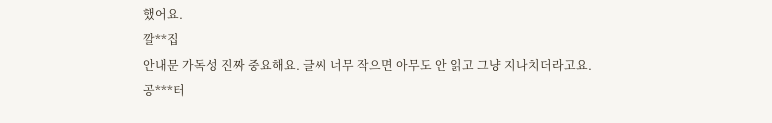했어요.
깔**집
안내문 가독성 진짜 중요해요. 글씨 너무 작으면 아무도 안 읽고 그냥 지나치더라고요.
공***터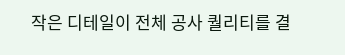작은 디테일이 전체 공사 퀄리티를 결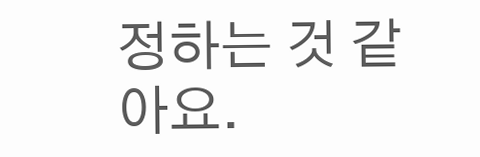정하는 것 같아요.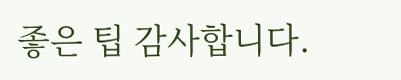좋은 팁 감사합니다.